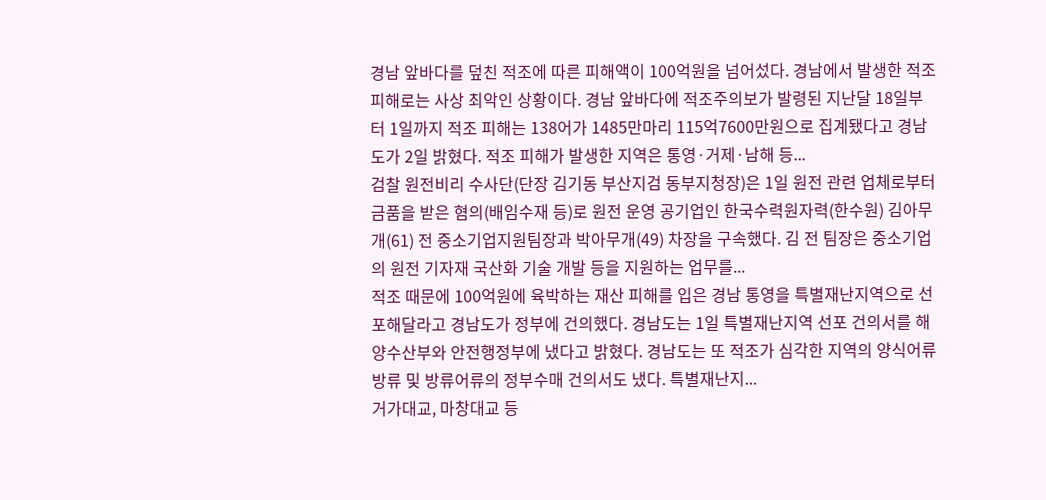경남 앞바다를 덮친 적조에 따른 피해액이 100억원을 넘어섰다. 경남에서 발생한 적조 피해로는 사상 최악인 상황이다. 경남 앞바다에 적조주의보가 발령된 지난달 18일부터 1일까지 적조 피해는 138어가 1485만마리 115억7600만원으로 집계됐다고 경남도가 2일 밝혔다. 적조 피해가 발생한 지역은 통영·거제·남해 등...
검찰 원전비리 수사단(단장 김기동 부산지검 동부지청장)은 1일 원전 관련 업체로부터 금품을 받은 혐의(배임수재 등)로 원전 운영 공기업인 한국수력원자력(한수원) 김아무개(61) 전 중소기업지원팀장과 박아무개(49) 차장을 구속했다. 김 전 팀장은 중소기업의 원전 기자재 국산화 기술 개발 등을 지원하는 업무를...
적조 때문에 100억원에 육박하는 재산 피해를 입은 경남 통영을 특별재난지역으로 선포해달라고 경남도가 정부에 건의했다. 경남도는 1일 특별재난지역 선포 건의서를 해양수산부와 안전행정부에 냈다고 밝혔다. 경남도는 또 적조가 심각한 지역의 양식어류 방류 및 방류어류의 정부수매 건의서도 냈다. 특별재난지...
거가대교, 마창대교 등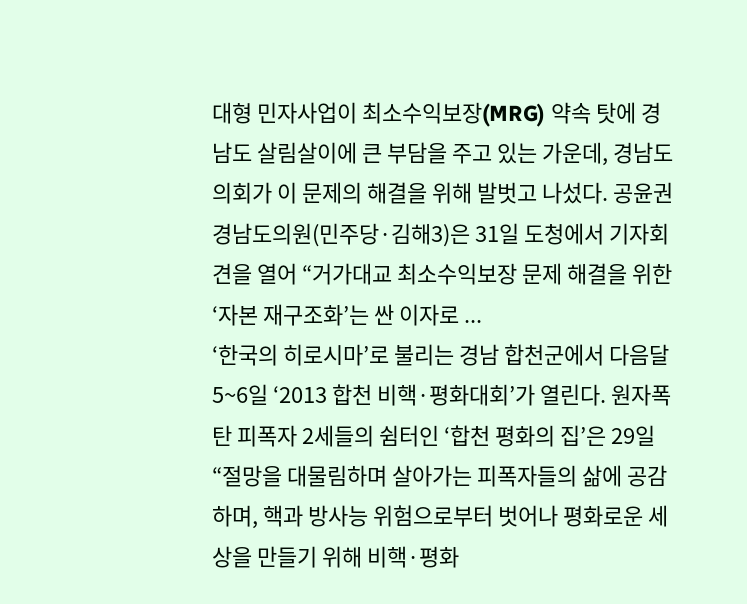대형 민자사업이 최소수익보장(MRG) 약속 탓에 경남도 살림살이에 큰 부담을 주고 있는 가운데, 경남도의회가 이 문제의 해결을 위해 발벗고 나섰다. 공윤권 경남도의원(민주당·김해3)은 31일 도청에서 기자회견을 열어 “거가대교 최소수익보장 문제 해결을 위한 ‘자본 재구조화’는 싼 이자로 ...
‘한국의 히로시마’로 불리는 경남 합천군에서 다음달 5~6일 ‘2013 합천 비핵·평화대회’가 열린다. 원자폭탄 피폭자 2세들의 쉼터인 ‘합천 평화의 집’은 29일 “절망을 대물림하며 살아가는 피폭자들의 삶에 공감하며, 핵과 방사능 위험으로부터 벗어나 평화로운 세상을 만들기 위해 비핵·평화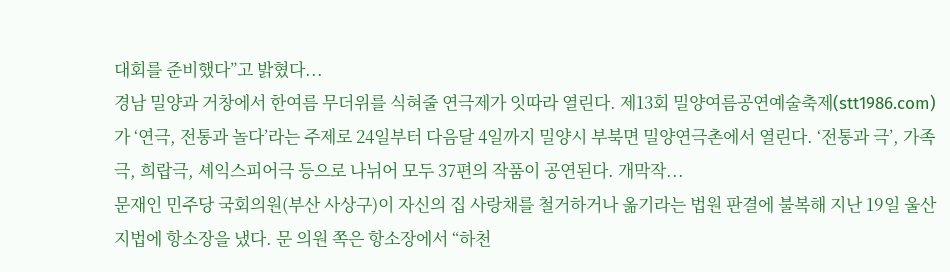대회를 준비했다”고 밝혔다...
경남 밀양과 거창에서 한여름 무더위를 식혀줄 연극제가 잇따라 열린다. 제13회 밀양여름공연예술축제(stt1986.com)가 ‘연극, 전통과 놀다’라는 주제로 24일부터 다음달 4일까지 밀양시 부북면 밀양연극촌에서 열린다. ‘전통과 극’, 가족극, 희랍극, 셰익스피어극 등으로 나뉘어 모두 37편의 작품이 공연된다. 개막작...
문재인 민주당 국회의원(부산 사상구)이 자신의 집 사랑채를 철거하거나 옮기라는 법원 판결에 불복해 지난 19일 울산지법에 항소장을 냈다. 문 의원 쪽은 항소장에서 “하천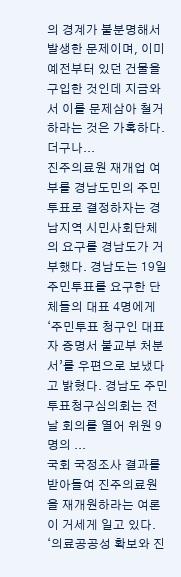의 경계가 불분명해서 발생한 문제이며, 이미 예전부터 있던 건물을 구입한 것인데 지금와서 이를 문제삼아 철거하라는 것은 가혹하다. 더구나...
진주의료원 재개업 여부를 경남도민의 주민투표로 결정하자는 경남지역 시민사회단체의 요구를 경남도가 거부했다. 경남도는 19일 주민투표를 요구한 단체들의 대표 4명에게 ‘주민투표 청구인 대표자 증명서 불교부 처분서’를 우편으로 보냈다고 밝혔다. 경남도 주민투표청구심의회는 전날 회의를 열어 위원 9명의 ...
국회 국정조사 결과를 받아들여 진주의료원을 재개원하라는 여론이 거세게 일고 있다. ‘의료공공성 확보와 진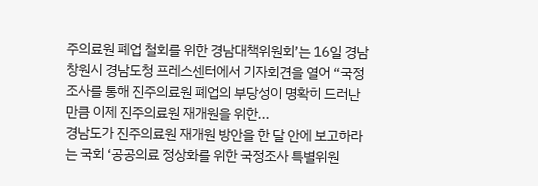주의료원 폐업 철회를 위한 경남대책위원회’는 16일 경남 창원시 경남도청 프레스센터에서 기자회견을 열어 “국정조사를 통해 진주의료원 폐업의 부당성이 명확히 드러난 만큼 이제 진주의료원 재개원을 위한...
경남도가 진주의료원 재개원 방안을 한 달 안에 보고하라는 국회 ‘공공의료 정상화를 위한 국정조사 특별위원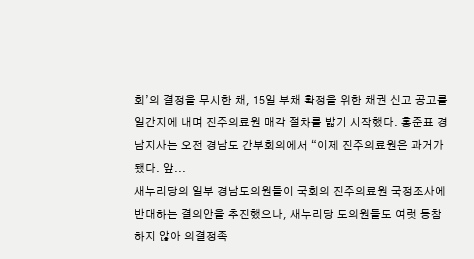회’의 결정을 무시한 채, 15일 부채 확정을 위한 채권 신고 공고를 일간지에 내며 진주의료원 매각 절차를 밟기 시작했다. 홍준표 경남지사는 오전 경남도 간부회의에서 “이제 진주의료원은 과거가 됐다. 앞...
새누리당의 일부 경남도의원들이 국회의 진주의료원 국정조사에 반대하는 결의안을 추진했으나, 새누리당 도의원들도 여럿 동참하지 않아 의결정족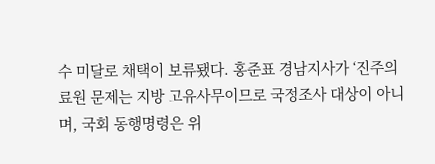수 미달로 채택이 보류됐다. 홍준표 경남지사가 ‘진주의료원 문제는 지방 고유사무이므로 국정조사 대상이 아니며, 국회 동행명령은 위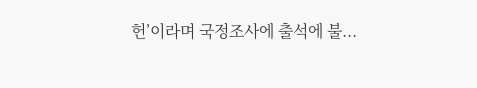헌’이라며 국정조사에 출석에 불...